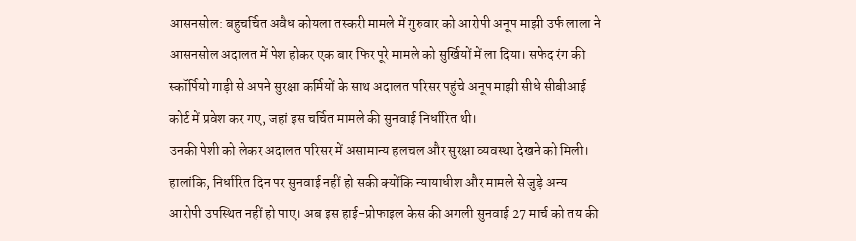आसनसोल: बहुचर्चित अवैध कोयला तस्करी मामले में गुरुवार को आरोपी अनूप माझी उर्फ लाला ने आसनसोल अदालत में पेश होकर एक बार फिर पूरे मामले को सुर्खियों में ला दिया। सफेद रंग की स्कॉर्पियो गाड़ी से अपने सुरक्षा कर्मियों के साथ अदालत परिसर पहुंचे अनूप माझी सीधे सीबीआई कोर्ट में प्रवेश कर गए, जहां इस चर्चित मामले की सुनवाई निर्धारित थी।
उनकी पेशी को लेकर अदालत परिसर में असामान्य हलचल और सुरक्षा व्यवस्था देखने को मिली। हालांकि, निर्धारित दिन पर सुनवाई नहीं हो सकी क्योंकि न्यायाधीश और मामले से जुड़े अन्य आरोपी उपस्थित नहीं हो पाए। अब इस हाई-प्रोफाइल केस की अगली सुनवाई 27 मार्च को तय की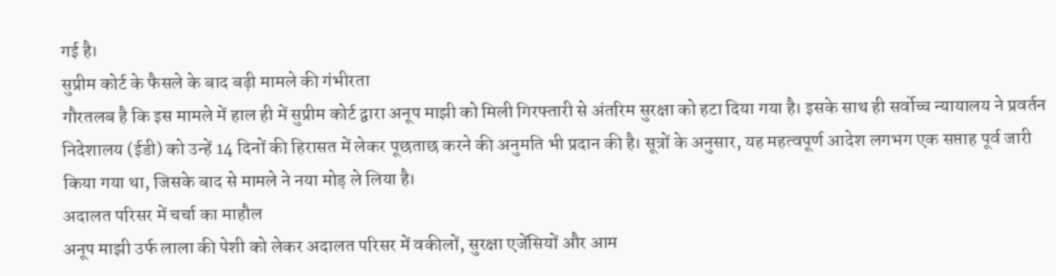गई है।
सुप्रीम कोर्ट के फैसले के बाद बढ़ी मामले की गंभीरता
गौरतलब है कि इस मामले में हाल ही में सुप्रीम कोर्ट द्वारा अनूप माझी को मिली गिरफ्तारी से अंतरिम सुरक्षा को हटा दिया गया है। इसके साथ ही सर्वोच्च न्यायालय ने प्रवर्तन निदेशालय (ईडी) को उन्हें 14 दिनों की हिरासत में लेकर पूछताछ करने की अनुमति भी प्रदान की है। सूत्रों के अनुसार, यह महत्वपूर्ण आदेश लगभग एक सप्ताह पूर्व जारी किया गया था, जिसके बाद से मामले ने नया मोड़ ले लिया है।
अदालत परिसर में चर्चा का माहौल
अनूप माझी उर्फ लाला की पेशी को लेकर अदालत परिसर में वकीलों, सुरक्षा एजेंसियों और आम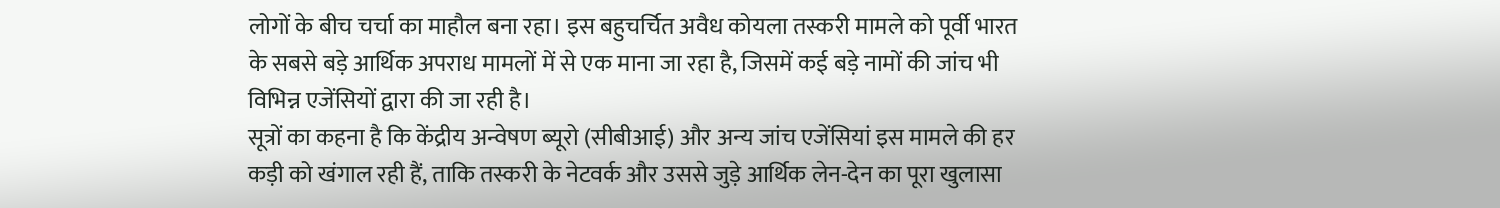लोगों के बीच चर्चा का माहौल बना रहा। इस बहुचर्चित अवैध कोयला तस्करी मामले को पूर्वी भारत के सबसे बड़े आर्थिक अपराध मामलों में से एक माना जा रहा है, जिसमें कई बड़े नामों की जांच भी विभिन्न एजेंसियों द्वारा की जा रही है।
सूत्रों का कहना है कि केंद्रीय अन्वेषण ब्यूरो (सीबीआई) और अन्य जांच एजेंसियां इस मामले की हर कड़ी को खंगाल रही हैं, ताकि तस्करी के नेटवर्क और उससे जुड़े आर्थिक लेन-देन का पूरा खुलासा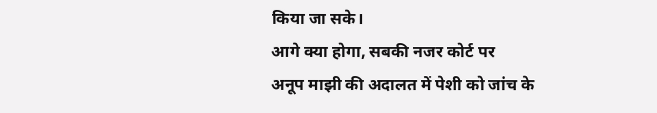किया जा सके।
आगे क्या होगा, सबकी नजर कोर्ट पर
अनूप माझी की अदालत में पेशी को जांच के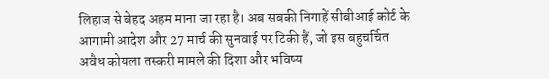लिहाज से बेहद अहम माना जा रहा है। अब सबकी निगाहें सीबीआई कोर्ट के आगामी आदेश और 27 मार्च की सुनवाई पर टिकी हैं, जो इस बहुचर्चित अवैध कोयला तस्करी मामले की दिशा और भविष्य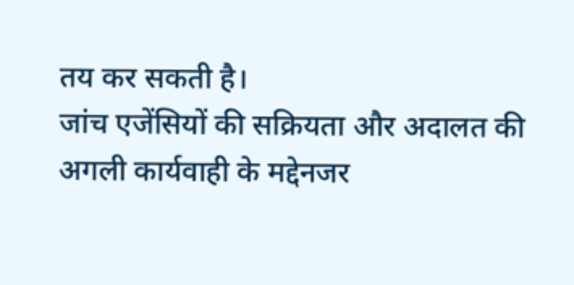तय कर सकती है।
जांच एजेंसियों की सक्रियता और अदालत की अगली कार्यवाही के मद्देनजर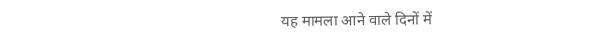यह मामला आने वाले दिनों में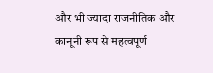और भी ज्यादा राजनीतिक और कानूनी रूप से महत्वपूर्ण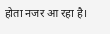होता नजर आ रहा है।